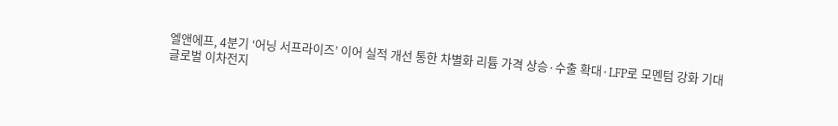엘앤에프, 4분기 ‘어닝 서프라이즈’ 이어 실적 개선 통한 차별화 리튬 가격 상승·수출 확대·LFP로 모멘텀 강화 기대
글로벌 이차전지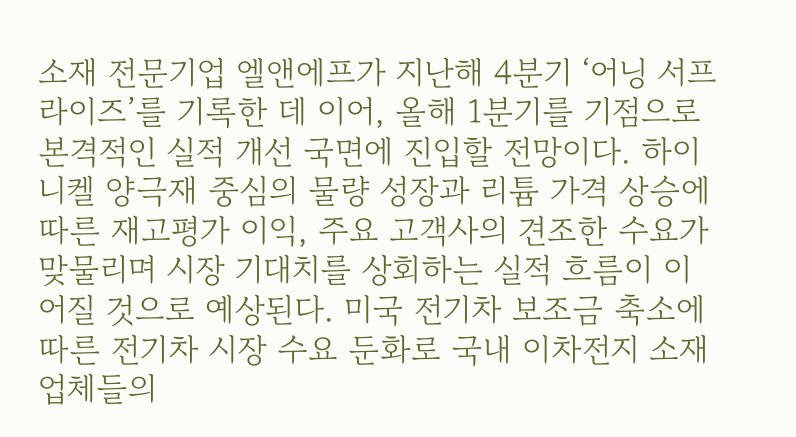소재 전문기업 엘앤에프가 지난해 4분기 ‘어닝 서프라이즈’를 기록한 데 이어, 올해 1분기를 기점으로 본격적인 실적 개선 국면에 진입할 전망이다. 하이니켈 양극재 중심의 물량 성장과 리튬 가격 상승에 따른 재고평가 이익, 주요 고객사의 견조한 수요가 맞물리며 시장 기대치를 상회하는 실적 흐름이 이어질 것으로 예상된다. 미국 전기차 보조금 축소에 따른 전기차 시장 수요 둔화로 국내 이차전지 소재 업체들의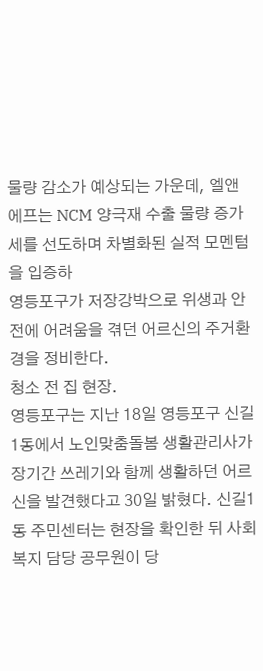물량 감소가 예상되는 가운데, 엘앤에프는 NCM 양극재 수출 물량 증가세를 선도하며 차별화된 실적 모멘텀을 입증하
영등포구가 저장강박으로 위생과 안전에 어려움을 겪던 어르신의 주거환경을 정비한다.
청소 전 집 현장.
영등포구는 지난 18일 영등포구 신길1동에서 노인맞춤돌봄 생활관리사가 장기간 쓰레기와 함께 생활하던 어르신을 발견했다고 30일 밝혔다. 신길1동 주민센터는 현장을 확인한 뒤 사회복지 담당 공무원이 당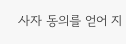사자 동의를 얻어 지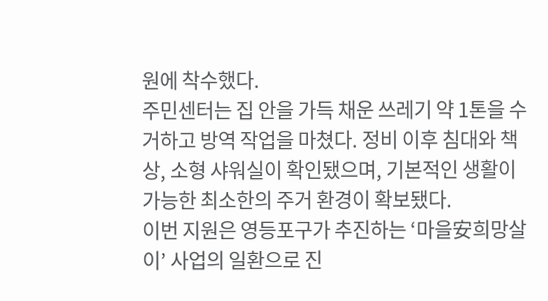원에 착수했다.
주민센터는 집 안을 가득 채운 쓰레기 약 1톤을 수거하고 방역 작업을 마쳤다. 정비 이후 침대와 책상, 소형 샤워실이 확인됐으며, 기본적인 생활이 가능한 최소한의 주거 환경이 확보됐다.
이번 지원은 영등포구가 추진하는 ‘마을安희망살이’ 사업의 일환으로 진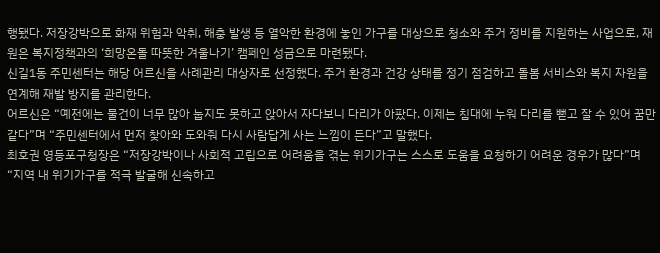행됐다. 저장강박으로 화재 위험과 악취, 해충 발생 등 열악한 환경에 놓인 가구를 대상으로 청소와 주거 정비를 지원하는 사업으로, 재원은 복지정책과의 ‘희망온돌 따뜻한 겨울나기’ 캠페인 성금으로 마련됐다.
신길1동 주민센터는 해당 어르신을 사례관리 대상자로 선정했다. 주거 환경과 건강 상태를 정기 점검하고 돌봄 서비스와 복지 자원을 연계해 재발 방지를 관리한다.
어르신은 “예전에는 물건이 너무 많아 눕지도 못하고 앉아서 자다보니 다리가 아팠다. 이제는 침대에 누워 다리를 뻗고 잘 수 있어 꿈만 같다”며 “주민센터에서 먼저 찾아와 도와줘 다시 사람답게 사는 느낌이 든다”고 말했다.
최호권 영등포구청장은 “저장강박이나 사회적 고립으로 어려움을 겪는 위기가구는 스스로 도움을 요청하기 어려운 경우가 많다”며 “지역 내 위기가구를 적극 발굴해 신속하고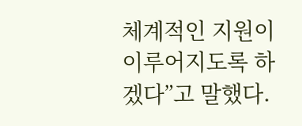체계적인 지원이 이루어지도록 하겠다”고 말했다.